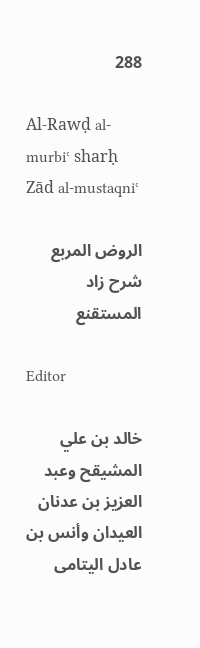288

Al-Rawḍ al-murbiʿ sharḥ Zād al-mustaqniʿ

الروض المربع شرح زاد المستقنع

Editor

خالد بن علي المشيقح وعبد العزيز بن عدنان العيدان وأنس بن عادل اليتامى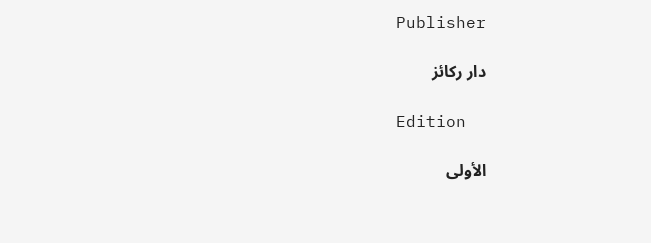Publisher

دار ركائز

Edition

الأولى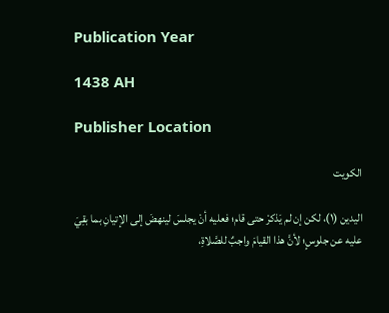Publication Year

1438 AH

Publisher Location

الكويت

اليدين (١)، لكن إن لم يَذكرْ حتى قام؛ فعليه أنْ يجلسَ لينهضَ إلى الإتيانِ بما بقِيَ عليه عن جلوسٍ؛ لأنَّ هذا القيامَ واجبٌ للصَّلاةِ،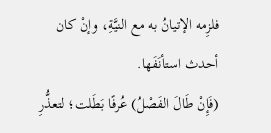فلزِمه الإتيانُ به مع النيَّةِ، وإنْ كان أحدث استأنَفَها.
(فَإِنْ طَالَ الفَصْلُ) عُرفًا بَطَلت؛ لتعذُّرِ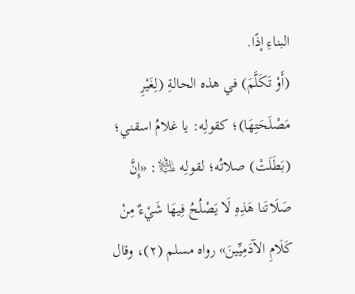البناءِ إذًا.
(أَوْ تَكَلَّمَ) في هذه الحالةِ (لِغَيْرِ مَصْلَحَتِهَا)؛ كقولِه: يا غلامُ اسقني؛ (بَطَلَتْ) صلاتُه؛ لقولِه ﵇: «إِنَّ صَلَاتَنا هَذِهِ لَا يَصْلُحُ فِيهَا شَيْءٌ مِنْ كَلَامِ الآدَمِيِّينَ» رواه مسلم (٢)، وقال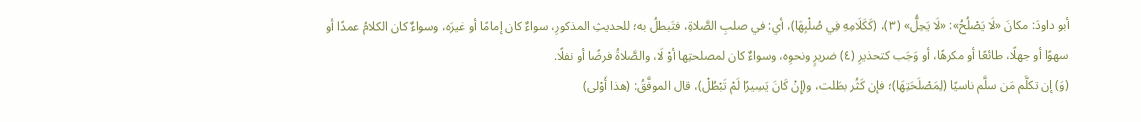أبو داودَ: مكانَ «لَا يَصْلُحُ»: «لَا يَحِلُّ» (٣)، (كَكَلَامِهِ فِي صُلْبِهَا)، أي: في صلبِ الصَّلاةِ، فتَبطلُ به؛ للحديثِ المذكورِ، سواءٌ كان إمامًا أو غيرَه، وسواءٌ كان الكلامُ عمدًا أو سهوًا أو جهلًا، طائعًا أو مكرهًا، أو وَجَب كتحذيرِ (٤) ضريرٍ ونحوِه، وسواءٌ كان لمصلحتِها أوْ لَا، والصَّلاةُ فرضًا أو نفلًا.
(وَ) إن تكلَّم مَن سلَّم ناسيًا (لِمَصْلَحَتِهَا)؛ فإن كَثُر بطَلت، و(إِنْ كَانَ يَسِيرًا لَمْ تَبْطُلْ)، قال الموفَّقُ: (هذا أَوْلى)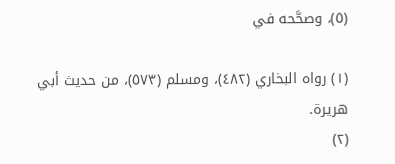(٥)، وصحَّحه في

(١) رواه البخاري (٤٨٢)، ومسلم (٥٧٣)، من حديث أبي هريرة.
(٢)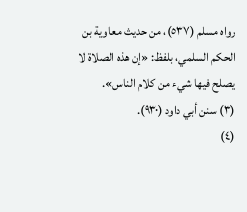رواه مسلم (٥٣٧)، من حديث معاوية بن الحكم السلمي، بلفظ: «إن هذه الصلاة لا يصلح فيها شيء من كلام الناس».
(٣) سنن أبي داود (٩٣٠).
(٤)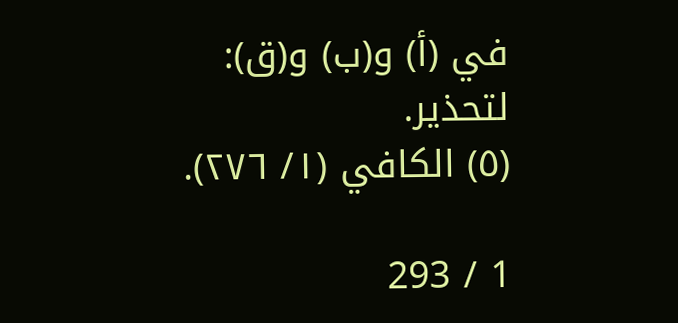في (أ) و(ب) و(ق): لتحذير.
(٥) الكافي (١/ ٢٧٦).

1 / 293